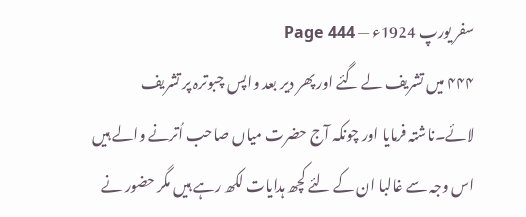سفر یورپ 1924ء — Page 444
۴۴۴ میں تشریف لے گئے اور پھر دیر بعد واپس چبوترہ پر تشریف لائے۔ناشتہ فرمایا اور چونکہ آج حضرت میاں صاحب اُترنے والے ہیں اس وجہ سے غالبا ان کے لئے کچھ ہدایات لکھ رہے ہیں مگر حضور نے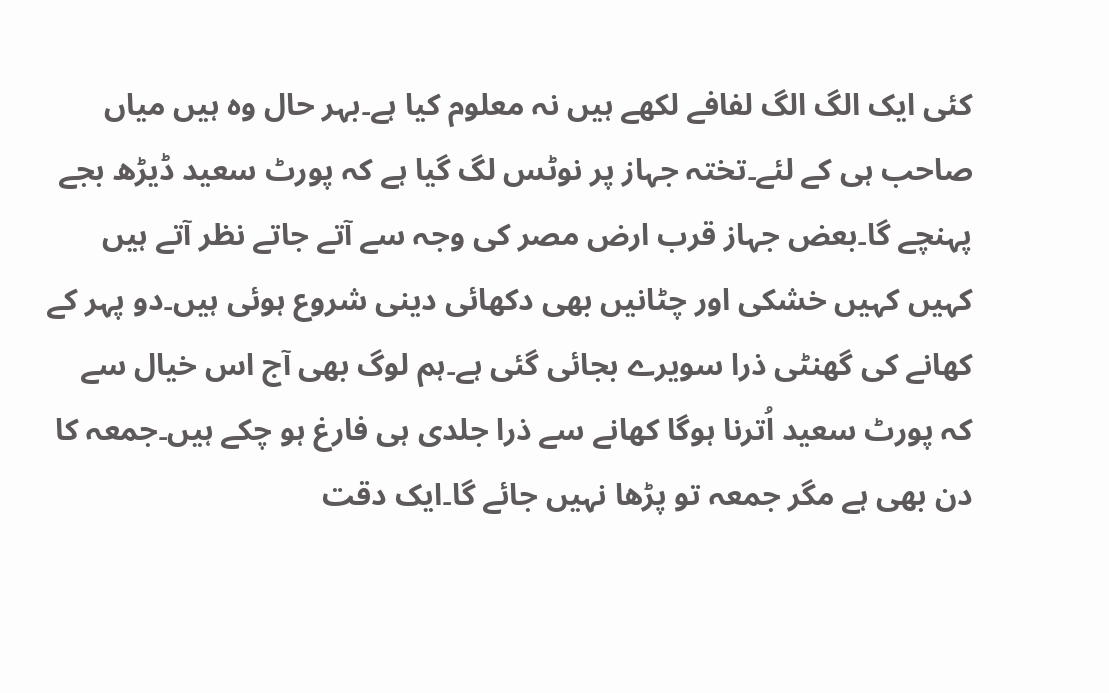کئی ایک الگ الگ لفافے لکھے ہیں نہ معلوم کیا ہے۔بہر حال وہ ہیں میاں صاحب ہی کے لئے۔تختہ جہاز پر نوٹس لگ گیا ہے کہ پورٹ سعید ڈیڑھ بجے پہنچے گا۔بعض جہاز قرب ارض مصر کی وجہ سے آتے جاتے نظر آتے ہیں کہیں کہیں خشکی اور چٹانیں بھی دکھائی دینی شروع ہوئی ہیں۔دو پہر کے کھانے کی گھنٹی ذرا سویرے بجائی گئی ہے۔ہم لوگ بھی آج اس خیال سے کہ پورٹ سعید اُترنا ہوگا کھانے سے ذرا جلدی ہی فارغ ہو چکے ہیں۔جمعہ کا دن بھی ہے مگر جمعہ تو پڑھا نہیں جائے گا۔ایک دقت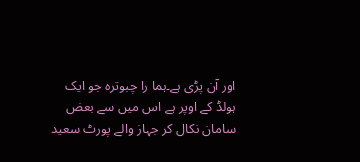اور آن پڑی ہے۔ہما را چبوترہ جو ایک ہولڈ کے اوپر ہے اس میں سے بعض سامان نکال کر جہاز والے پورٹ سعید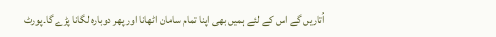اُتاریں گے اس کے لئے ہمیں بھی اپنا تمام سامان اٹھانا اور پھر دوبارہ لگانا پڑے گا۔پورٹ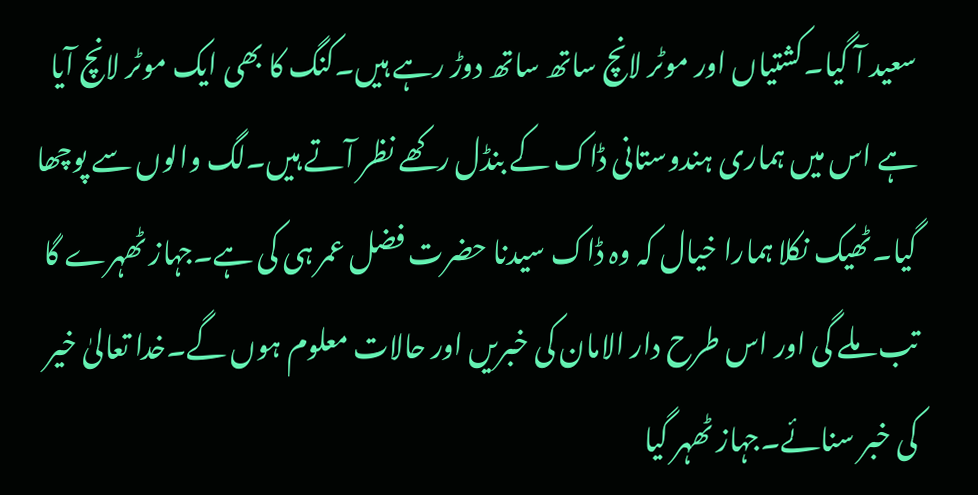سعید آ گیا۔کشتیاں اور موٹر لانچ ساتھ ساتھ دوڑ رہے ہیں۔کنگ کا بھی ایک موٹر لانچ آیا ہے اس میں ہماری ہندوستانی ڈاک کے بنڈل رکھے نظر آتے ہیں۔لگ والوں سے پوچھا گیا۔ٹھیک نکلا ہمارا خیال کہ وہ ڈاک سیدنا حضرت فضل عمر ہی کی ہے۔جہاز ٹھہرے گا تب ملے گی اور اس طرح دار الامان کی خبریں اور حالات معلوم ہوں گے۔خدا تعالیٰ خیر کی خبر سنائے۔جہاز ٹھہر گیا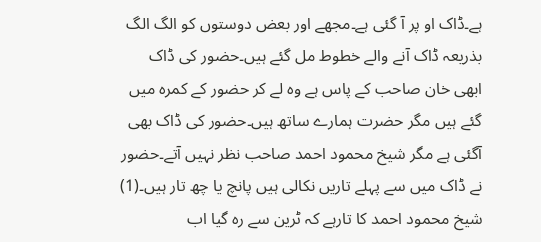ہے۔ڈاک او پر آ گئی ہے۔مجھے اور بعض دوستوں کو الگ الگ بذریعہ ڈاک آنے والے خطوط مل گئے ہیں۔حضور کی ڈاک ابھی خان صاحب کے پاس ہے وہ لے کر حضور کے کمرہ میں گئے ہیں مگر حضرت ہمارے ساتھ ہیں۔حضور کی ڈاک بھی آگئی ہے مگر شیخ محمود احمد صاحب نظر نہیں آتے۔حضور نے ڈاک میں سے پہلے تاریں نکالی ہیں پانچ یا چھ تار ہیں۔(1) شیخ محمود احمد کا تارہے کہ ٹرین سے رہ گیا اب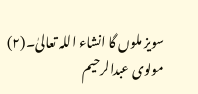سویز ملوں گا انشاء اللہ تعالیٰ۔(۲) مولوی عبدالرحیم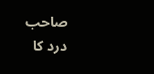صاحب درد کا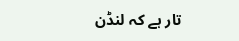تار ہے کہ لنڈن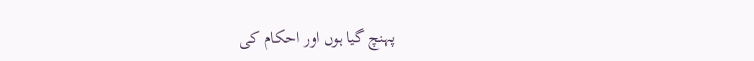پہنچ گیا ہوں اور احکام کی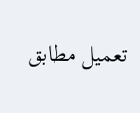تعمیل مطابق